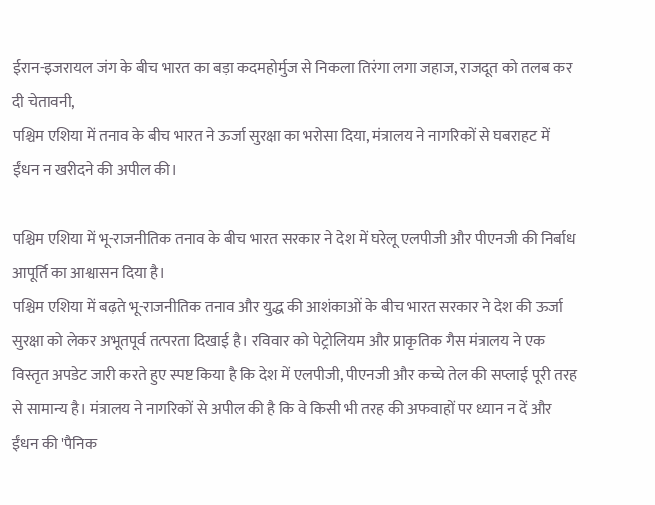ईरान-इजरायल जंग के बीच भारत का बड़ा कदमहोर्मुज से निकला तिरंगा लगा जहाज, राजदूत को तलब कर दी चेतावनी,
पश्चिम एशिया में तनाव के बीच भारत ने ऊर्जा सुरक्षा का भरोसा दिया, मंत्रालय ने नागरिकों से घबराहट में ईंधन न खरीदने की अपील की।

पश्चिम एशिया में भू-राजनीतिक तनाव के बीच भारत सरकार ने देश में घरेलू एलपीजी और पीएनजी की निर्बाध आपूर्ति का आश्वासन दिया है।
पश्चिम एशिया में बढ़ते भू-राजनीतिक तनाव और युद्ध की आशंकाओं के बीच भारत सरकार ने देश की ऊर्जा सुरक्षा को लेकर अभूतपूर्व तत्परता दिखाई है। रविवार को पेट्रोलियम और प्राकृतिक गैस मंत्रालय ने एक विस्तृत अपडेट जारी करते हुए स्पष्ट किया है कि देश में एलपीजी, पीएनजी और कच्चे तेल की सप्लाई पूरी तरह से सामान्य है। मंत्रालय ने नागरिकों से अपील की है कि वे किसी भी तरह की अफवाहों पर ध्यान न दें और ईंधन की 'पैनिक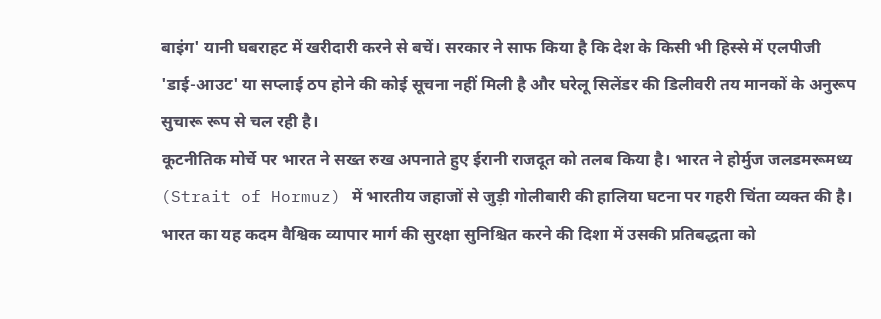बाइंग' यानी घबराहट में खरीदारी करने से बचें। सरकार ने साफ किया है कि देश के किसी भी हिस्से में एलपीजी 'डाई-आउट' या सप्लाई ठप होने की कोई सूचना नहीं मिली है और घरेलू सिलेंडर की डिलीवरी तय मानकों के अनुरूप सुचारू रूप से चल रही है।
कूटनीतिक मोर्चे पर भारत ने सख्त रुख अपनाते हुए ईरानी राजदूत को तलब किया है। भारत ने होर्मुज जलडमरूमध्य (Strait of Hormuz) में भारतीय जहाजों से जुड़ी गोलीबारी की हालिया घटना पर गहरी चिंता व्यक्त की है। भारत का यह कदम वैश्विक व्यापार मार्ग की सुरक्षा सुनिश्चित करने की दिशा में उसकी प्रतिबद्धता को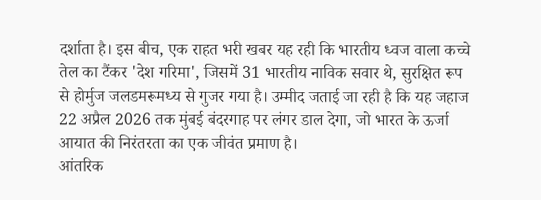दर्शाता है। इस बीच, एक राहत भरी खबर यह रही कि भारतीय ध्वज वाला कच्चे तेल का टैंकर 'देश गरिमा', जिसमें 31 भारतीय नाविक सवार थे, सुरक्षित रूप से होर्मुज जलडमरूमध्य से गुजर गया है। उम्मीद जताई जा रही है कि यह जहाज 22 अप्रैल 2026 तक मुंबई बंदरगाह पर लंगर डाल देगा, जो भारत के ऊर्जा आयात की निरंतरता का एक जीवंत प्रमाण है।
आंतरिक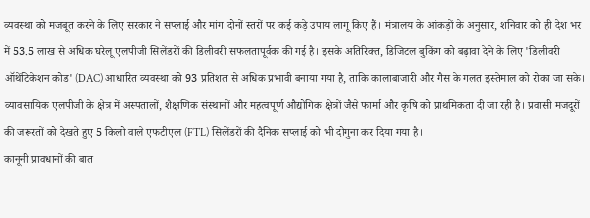व्यवस्था को मजबूत करने के लिए सरकार ने सप्लाई और मांग दोनों स्तरों पर कई कड़े उपाय लागू किए हैं। मंत्रालय के आंकड़ों के अनुसार, शनिवार को ही देश भर में 53.5 लाख से अधिक घरेलू एलपीजी सिलेंडरों की डिलीवरी सफलतापूर्वक की गई है। इसके अतिरिक्त, डिजिटल बुकिंग को बढ़ावा देने के लिए 'डिलीवरी ऑथेंटिकेशन कोड' (DAC) आधारित व्यवस्था को 93 प्रतिशत से अधिक प्रभावी बनाया गया है, ताकि कालाबाजारी और गैस के गलत इस्तेमाल को रोका जा सके। व्यावसायिक एलपीजी के क्षेत्र में अस्पतालों, शैक्षणिक संस्थानों और महत्वपूर्ण औद्योगिक क्षेत्रों जैसे फार्मा और कृषि को प्राथमिकता दी जा रही है। प्रवासी मजदूरों की जरूरतों को देखते हुए 5 किलो वाले एफटीएल (FTL) सिलेंडरों की दैनिक सप्लाई को भी दोगुना कर दिया गया है।
कानूनी प्रावधानों की बात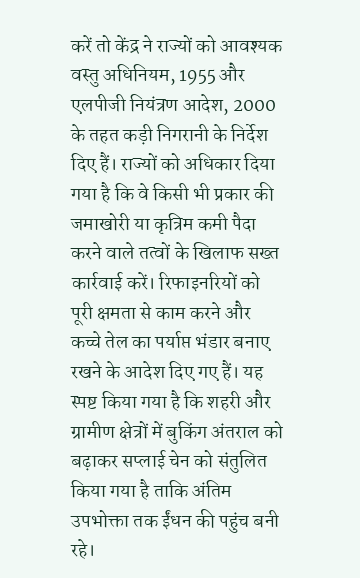करें तो केंद्र ने राज्यों को आवश्यक वस्तु अधिनियम, 1955 और एलपीजी नियंत्रण आदेश, 2000 के तहत कड़ी निगरानी के निर्देश दिए हैं। राज्यों को अधिकार दिया गया है कि वे किसी भी प्रकार की जमाखोरी या कृत्रिम कमी पैदा करने वाले तत्वों के खिलाफ सख्त कार्रवाई करें। रिफाइनरियों को पूरी क्षमता से काम करने और कच्चे तेल का पर्याप्त भंडार बनाए रखने के आदेश दिए गए हैं। यह स्पष्ट किया गया है कि शहरी और ग्रामीण क्षेत्रों में बुकिंग अंतराल को बढ़ाकर सप्लाई चेन को संतुलित किया गया है ताकि अंतिम उपभोक्ता तक ईंधन की पहुंच बनी रहे।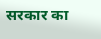सरकार का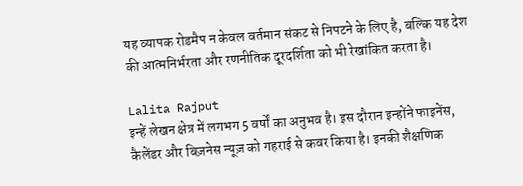यह व्यापक रोडमैप न केवल वर्तमान संकट से निपटने के लिए है, बल्कि यह देश की आत्मनिर्भरता और रणनीतिक दूरदर्शिता को भी रेखांकित करता है।

Lalita Rajput
इन्हें लेखन क्षेत्र में लगभग 5 वर्षों का अनुभव है। इस दौरान इन्होंने फाइनेंस, कैलेंडर और बिज़नेस न्यूज़ को गहराई से कवर किया है। इनकी शैक्षणिक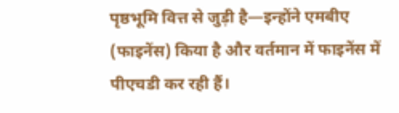पृष्ठभूमि वित्त से जुड़ी है—इन्होंने एमबीए (फाइनेंस) किया है और वर्तमान में फाइनेंस में पीएचडी कर रही हैं।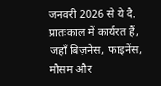जनवरी 2026 से ये दै. प्रातःकाल में कार्यरत हैं, जहाँ बिज़नेस, फाइनेंस, मौसम और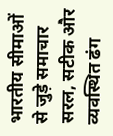भारतीय सीमाओं से जुड़े समाचार सरल, सटीक और व्यवस्थित ढंग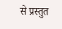से प्रस्तुत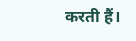करती हैं।